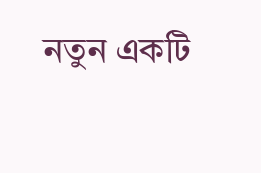নতুন একটি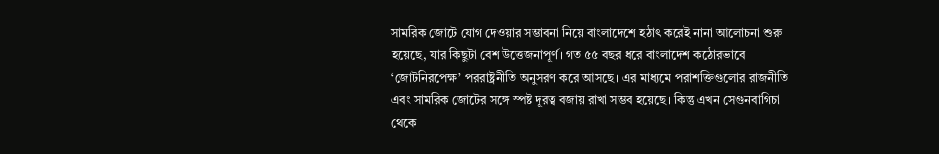সামরিক জোটে যোগ দেওয়ার সম্ভাবনা নিয়ে বাংলাদেশে হঠাৎ করেই নানা আলোচনা শুরু হয়েছে, যার কিছুটা বেশ উত্তেজনাপূর্ণ। গত ৫৫ বছর ধরে বাংলাদেশ কঠোরভাবে ‘জোটনিরপেক্ষ’ পররাষ্ট্রনীতি অনুসরণ করে আসছে। এর মাধ্যমে পরাশক্তিগুলোর রাজনীতি এবং সামরিক জোটের সঙ্গে স্পষ্ট দূরত্ব বজায় রাখা সম্ভব হয়েছে। কিন্তু এখন সেগুনবাগিচা থেকে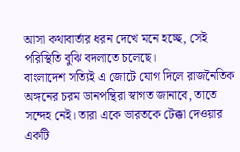আসা কথাবার্তার ধরন দেখে মনে হচ্ছে, সেই পরিস্থিতি বুঝি বদলাতে চলেছে।
বাংলাদেশ সত্যিই এ জোটে যোগ দিলে রাজনৈতিক অঙ্গনের চরম ডানপন্থিরা স্বাগত জানাবে, তাতে সন্দেহ নেই। তারা একে ভারতকে টেক্কা দেওয়ার একটি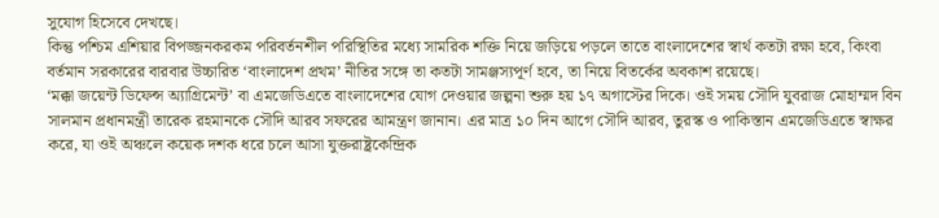সুযোগ হিসেবে দেখছে।
কিন্তু পশ্চিম এশিয়ার বিপজ্জনকরকম পরিবর্তনশীল পরিস্থিতির মধ্যে সামরিক শক্তি নিয়ে জড়িয়ে পড়লে তাতে বাংলাদেশের স্বার্থ কতটা রক্ষা হবে, কিংবা বর্তমান সরকারের বারবার উচ্চারিত ‘বাংলাদেশ প্রথম’ নীতির সঙ্গে তা কতটা সামঞ্জস্যপূর্ণ হবে, তা নিয়ে বিতর্কের অবকাশ রয়েছে।
‘মক্কা জয়েন্ট ডিফেন্স অ্যাগ্রিমেন্ট’ বা এমজেডিএতে বাংলাদেশের যোগ দেওয়ার জল্পনা শুরু হয় ১৭ অগাস্টের দিকে। ওই সময় সৌদি যুবরাজ মোহাম্মদ বিন সালমান প্রধানমন্ত্রী তারেক রহমানকে সৌদি আরব সফরের আমন্ত্রণ জানান। এর মাত্র ১০ দিন আগে সৌদি আরব, তুরস্ক ও পাকিস্তান এমজেডিএতে স্বাক্ষর করে, যা ওই অঞ্চলে কয়েক দশক ধরে চলে আসা যুক্তরাষ্ট্রকেন্দ্রিক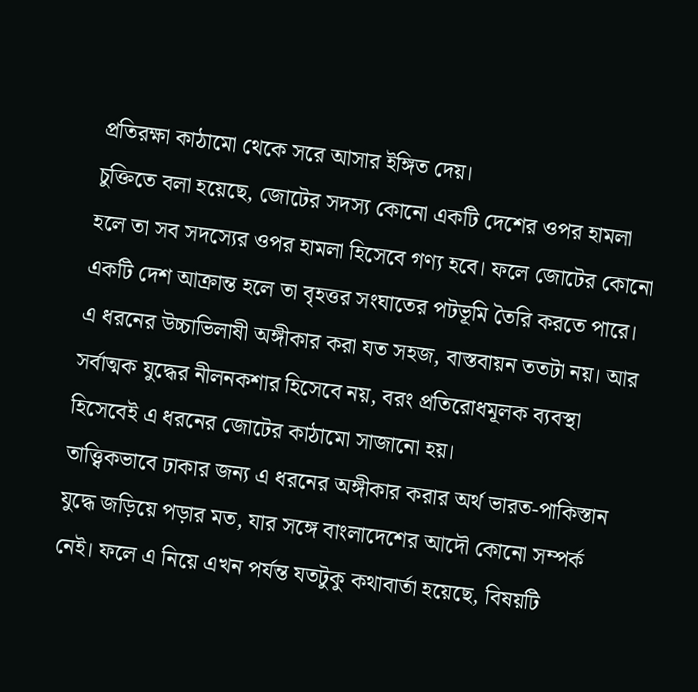প্রতিরক্ষা কাঠামো থেকে সরে আসার ইঙ্গিত দেয়।
চুক্তিতে বলা হয়েছে, জোটের সদস্য কোনো একটি দেশের ওপর হামলা হলে তা সব সদস্যের ওপর হামলা হিসেবে গণ্য হবে। ফলে জোটের কোনো একটি দেশ আক্রান্ত হলে তা বৃহত্তর সংঘাতের পটভূমি তৈরি করতে পারে। এ ধরনের উচ্চাভিলাষী অঙ্গীকার করা যত সহজ, বাস্তবায়ন ততটা নয়। আর সর্বাত্মক যুদ্ধের নীলনকশার হিসেবে নয়, বরং প্রতিরোধমূলক ব্যবস্থা হিসেবেই এ ধরনের জোটের কাঠামো সাজানো হয়।
তাত্ত্বিকভাবে ঢাকার জন্য এ ধরনের অঙ্গীকার করার অর্থ ভারত-পাকিস্তান যুদ্ধে জড়িয়ে পড়ার মত, যার সঙ্গে বাংলাদেশের আদৌ কোনো সম্পর্ক নেই। ফলে এ নিয়ে এখন পর্যন্ত যতটুকু কথাবার্তা হয়েছে, বিষয়টি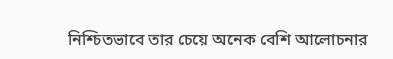নিশ্চিতভাবে তার চেয়ে অনেক বেশি আলোচনার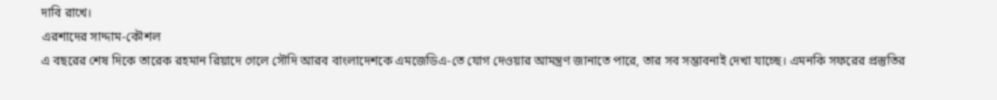দাবি রাখে।
এরশাদের সাদ্দাম-কৌশল
এ বছরের শেষ দিকে তারেক রহমান রিয়াদে গেলে সৌদি আরব বাংলাদেশকে এমজেডিএ-তে যোগ দেওয়ার আমন্ত্রণ জানাতে পারে, তার সব সম্ভাবনাই দেখা যাচ্ছে। এমনকি সফরের প্রস্তুতির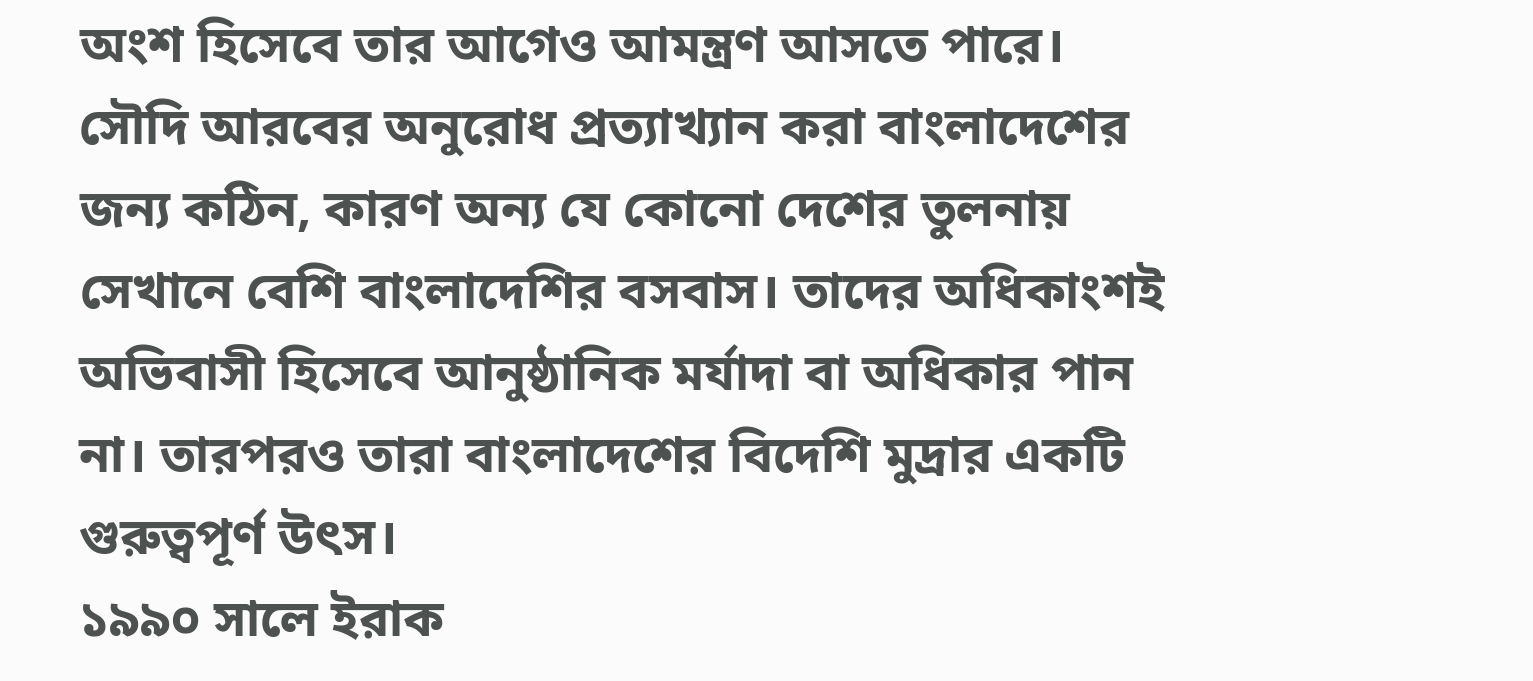অংশ হিসেবে তার আগেও আমন্ত্রণ আসতে পারে। সৌদি আরবের অনুরোধ প্রত্যাখ্যান করা বাংলাদেশের জন্য কঠিন, কারণ অন্য যে কোনো দেশের তুলনায় সেখানে বেশি বাংলাদেশির বসবাস। তাদের অধিকাংশই অভিবাসী হিসেবে আনুষ্ঠানিক মর্যাদা বা অধিকার পান না। তারপরও তারা বাংলাদেশের বিদেশি মুদ্রার একটি গুরুত্বপূর্ণ উৎস।
১৯৯০ সালে ইরাক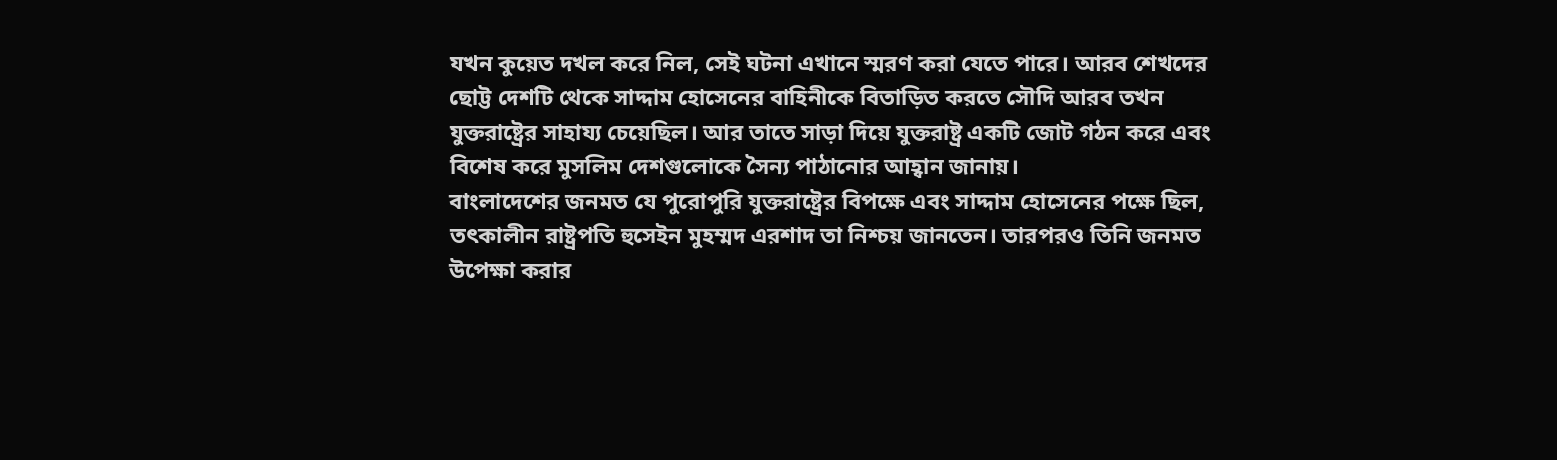যখন কুয়েত দখল করে নিল, সেই ঘটনা এখানে স্মরণ করা যেতে পারে। আরব শেখদের ছোট্ট দেশটি থেকে সাদ্দাম হোসেনের বাহিনীকে বিতাড়িত করতে সৌদি আরব তখন যুক্তরাষ্ট্রের সাহায্য চেয়েছিল। আর তাতে সাড়া দিয়ে যুক্তরাষ্ট্র একটি জোট গঠন করে এবং বিশেষ করে মুসলিম দেশগুলোকে সৈন্য পাঠানোর আহ্বান জানায়।
বাংলাদেশের জনমত যে পুরোপুরি যুক্তরাষ্ট্রের বিপক্ষে এবং সাদ্দাম হোসেনের পক্ষে ছিল, তৎকালীন রাষ্ট্রপতি হুসেইন মুহম্মদ এরশাদ তা নিশ্চয় জানতেন। তারপরও তিনি জনমত উপেক্ষা করার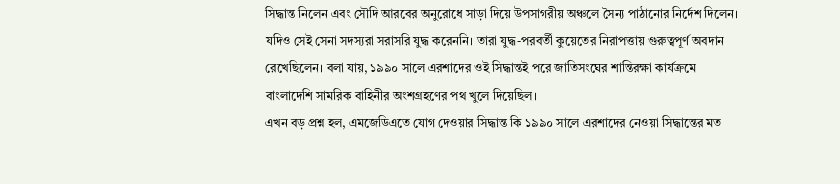সিদ্ধান্ত নিলেন এবং সৌদি আরবের অনুরোধে সাড়া দিয়ে উপসাগরীয় অঞ্চলে সৈন্য পাঠানোর নির্দেশ দিলেন।
যদিও সেই সেনা সদস্যরা সরাসরি যুদ্ধ করেননি। তারা যুদ্ধ-পরবর্তী কুয়েতের নিরাপত্তায় গুরুত্বপূর্ণ অবদান রেখেছিলেন। বলা যায়, ১৯৯০ সালে এরশাদের ওই সিদ্ধান্তই পরে জাতিসংঘের শান্তিরক্ষা কার্যক্রমে বাংলাদেশি সামরিক বাহিনীর অংশগ্রহণের পথ খুলে দিয়েছিল।
এখন বড় প্রশ্ন হল, এমজেডিএতে যোগ দেওয়ার সিদ্ধান্ত কি ১৯৯০ সালে এরশাদের নেওয়া সিদ্ধান্তের মত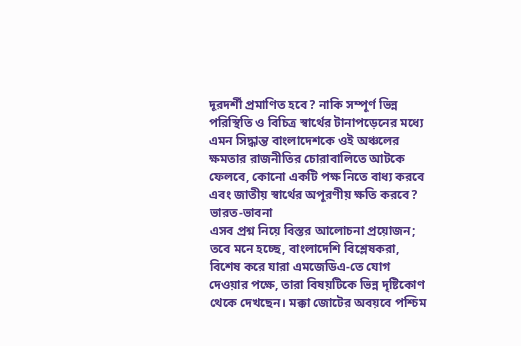দূরদর্শী প্রমাণিত হবে? নাকি সম্পূর্ণ ভিন্ন পরিস্থিতি ও বিচিত্র স্বার্থের টানাপড়েনের মধ্যে এমন সিদ্ধান্ত বাংলাদেশকে ওই অঞ্চলের ক্ষমতার রাজনীতির চোরাবালিতে আটকে ফেলবে, কোনো একটি পক্ষ নিতে বাধ্য করবে এবং জাতীয় স্বার্থের অপূরণীয় ক্ষতি করবে?
ভারত-ভাবনা
এসব প্রশ্ন নিয়ে বিস্তর আলোচনা প্রয়োজন; তবে মনে হচ্ছে, বাংলাদেশি বিশ্লেষকরা, বিশেষ করে যারা এমজেডিএ-তে যোগ দেওয়ার পক্ষে, তারা বিষয়টিকে ভিন্ন দৃষ্টিকোণ থেকে দেখছেন। মক্কা জোটের অবয়বে পশ্চিম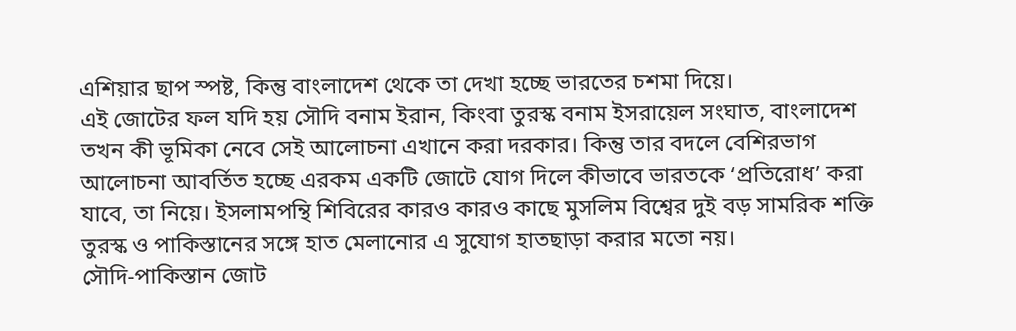এশিয়ার ছাপ স্পষ্ট, কিন্তু বাংলাদেশ থেকে তা দেখা হচ্ছে ভারতের চশমা দিয়ে।
এই জোটের ফল যদি হয় সৌদি বনাম ইরান, কিংবা তুরস্ক বনাম ইসরায়েল সংঘাত, বাংলাদেশ তখন কী ভূমিকা নেবে সেই আলোচনা এখানে করা দরকার। কিন্তু তার বদলে বেশিরভাগ আলোচনা আবর্তিত হচ্ছে এরকম একটি জোটে যোগ দিলে কীভাবে ভারতকে ‘প্রতিরোধ’ করা যাবে, তা নিয়ে। ইসলামপন্থি শিবিরের কারও কারও কাছে মুসলিম বিশ্বের দুই বড় সামরিক শক্তি তুরস্ক ও পাকিস্তানের সঙ্গে হাত মেলানোর এ সুযোগ হাতছাড়া করার মতো নয়।
সৌদি-পাকিস্তান জোট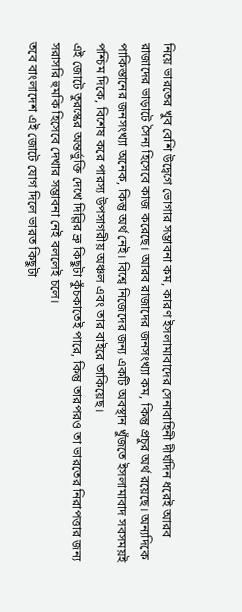নিয়ে ভারতের খুব বেশি উদ্বেগে ভোগার সম্ভাবনা কম, কারণ ইসলামাবাদের সেনাবাহিনী দীর্ঘদিন ধরেই আরব রাজাদের ভাড়াটে সৈন্য হিসেবে কাজ করেছে। আরব রাজাদের জনসংখ্যা কম, কিন্তু প্রচুর অর্থ রয়েছে। অন্যদিকে পাকিস্তানের জনসংখ্যা অনেক, কিন্তু অর্থ নেই। বিশ্বে নিজেদের জন্য একটি অবস্থান খুঁজতে ইসলামাবাদ সবসময়ই পশ্চিম দিকে, বিশেষ করে পারস্য উপসাগরীয় অঞ্চল এবং তার বাইরে তাকিয়েছ।
এই জোটে তুরস্কের অন্তর্ভুক্তি দেখে দিল্লির ভ্রু কিছুটা কুঁচকাতেই পারে, কিন্তু তারপরও তা ভারতের নিরাপত্তার জন্য সরাসরি হুমকি হিসেবে দেখার সম্ভাবনা নেই বললেই চলে।
তবে বাংলাদেশ এই জোটে যোগ দিলে ভারত কিছুটা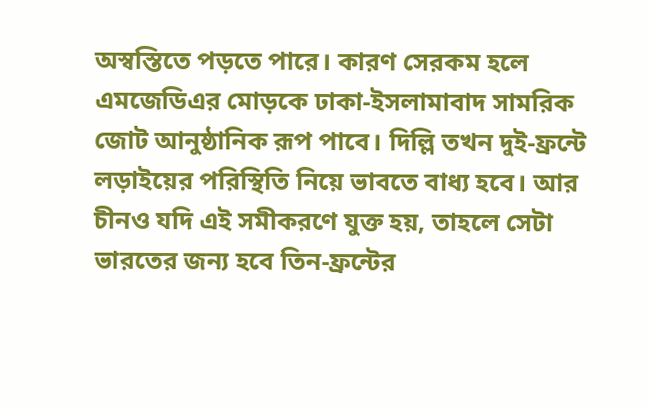অস্বস্তিতে পড়তে পারে। কারণ সেরকম হলে এমজেডিএর মোড়কে ঢাকা-ইসলামাবাদ সামরিক জোট আনুষ্ঠানিক রূপ পাবে। দিল্লি তখন দুই-ফ্রন্টে লড়াইয়ের পরিস্থিতি নিয়ে ভাবতে বাধ্য হবে। আর চীনও যদি এই সমীকরণে যুক্ত হয়, তাহলে সেটা ভারতের জন্য হবে তিন-ফ্রন্টের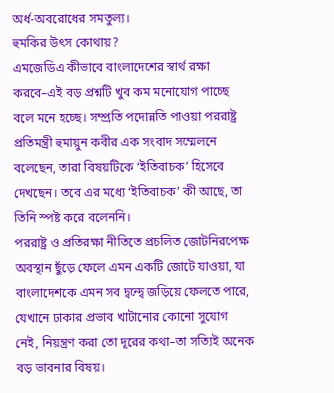অর্ধ-অবরোধের সমতুল্য।
হুমকির উৎস কোথায়?
এমজেডিএ কীভাবে বাংলাদেশের স্বার্থ রক্ষা করবে–এই বড় প্রশ্নটি খুব কম মনোযোগ পাচ্ছে বলে মনে হচ্ছে। সম্প্রতি পদোন্নতি পাওয়া পররাষ্ট্র প্রতিমন্ত্রী হুমায়ুন কবীর এক সংবাদ সম্মেলনে বলেছেন, তারা বিষয়টিকে ‘ইতিবাচক’ হিসেবে দেখছেন। তবে এর মধ্যে ‘ইতিবাচক’ কী আছে, তা তিনি স্পষ্ট করে বলেননি।
পররাষ্ট্র ও প্রতিরক্ষা নীতিতে প্রচলিত জোটনিরপেক্ষ অবস্থান ছুঁড়ে ফেলে এমন একটি জোটে যাওয়া, যা বাংলাদেশকে এমন সব দ্বন্দ্বে জড়িয়ে ফেলতে পারে, যেখানে ঢাকার প্রভাব খাটানোর কোনো সুযোগ নেই, নিয়ন্ত্রণ করা তো দূরের কথা–তা সত্যিই অনেক বড় ভাবনার বিষয়।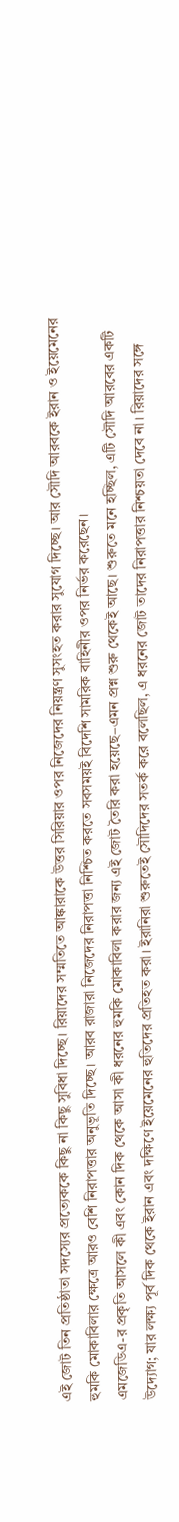এই জোট তিন প্রতিষ্ঠাতা সদস্যের প্রত্যেককে কিছু না কিছু সুবিধা দিচ্ছে। রিয়াদের সম্মতিতে আঙ্কারাকে উত্তর সিরিয়ার ওপর নিজেদের নিয়ন্ত্রণ সুসংহত করার সুযোগ দিচ্ছে। আর সৌদি আরবকে ইরান ও ইয়েমেনের হুমকি মোকাবিলার ক্ষেত্রে আরও বেশি নিরাপত্তার অনুভূতি দিচ্ছে। আরব রাজারা নিজেদের নিরাপত্তা নিশ্চিত করতে সবসময়ই বিদেশি সামরিক বাহিনীর ওপর নির্ভর করেছেন।
এমজেডিএ-র প্রকৃতি আসলে কী এবং কোন দিক থেকে আসা কী ধরনের হুমকি মোকাবিলা করার জন্য এই জোট তৈরি করা হয়েছে–এমন প্রশ্ন শুরু থেকেই আছে। শুরুতে মনে হচ্ছিল, এটি সৌদি আরবের একটি উদ্যোগ; যার লক্ষ্য পূর্ব দিক থেকে ইরান এবং দক্ষিণে ইয়েমেনের হুতিদের প্রতিহত করা। ইরানিরা শুরুতেই সৌদিদের সতর্ক করে বলেছিল, এ ধরনের জোট তাদের নিরাপত্তার নিশ্চয়তা দেবে না। রিয়াদের সঙ্গে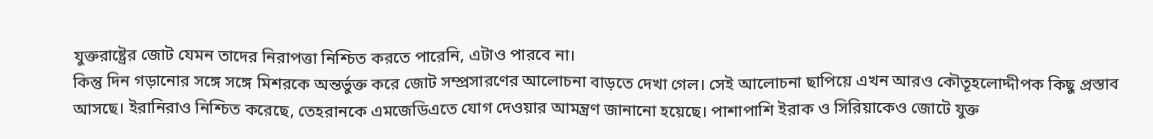যুক্তরাষ্ট্রের জোট যেমন তাদের নিরাপত্তা নিশ্চিত করতে পারেনি, এটাও পারবে না।
কিন্তু দিন গড়ানোর সঙ্গে সঙ্গে মিশরকে অন্তর্ভুক্ত করে জোট সম্প্রসারণের আলোচনা বাড়তে দেখা গেল। সেই আলোচনা ছাপিয়ে এখন আরও কৌতূহলোদ্দীপক কিছু প্রস্তাব আসছে। ইরানিরাও নিশ্চিত করেছে, তেহরানকে এমজেডিএতে যোগ দেওয়ার আমন্ত্রণ জানানো হয়েছে। পাশাপাশি ইরাক ও সিরিয়াকেও জোটে যুক্ত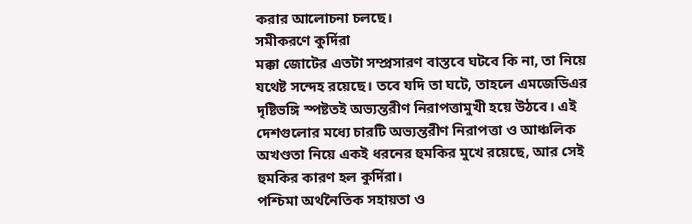করার আলোচনা চলছে।
সমীকরণে কুর্দিরা
মক্কা জোটের এতটা সম্প্রসারণ বাস্তবে ঘটবে কি না, তা নিয়ে যথেষ্ট সন্দেহ রয়েছে। তবে যদি তা ঘটে, তাহলে এমজেডিএর দৃষ্টিভঙ্গি স্পষ্টতই অভ্যন্তরীণ নিরাপত্তামুখী হয়ে উঠবে। এই দেশগুলোর মধ্যে চারটি অভ্যন্তরীণ নিরাপত্তা ও আঞ্চলিক অখণ্ডতা নিয়ে একই ধরনের হুমকির মুখে রয়েছে, আর সেই হুমকির কারণ হল কুর্দিরা।
পশ্চিমা অর্থনৈতিক সহায়তা ও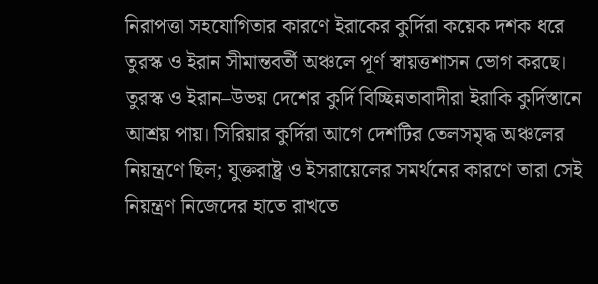নিরাপত্তা সহযোগিতার কারণে ইরাকের কুর্দিরা কয়েক দশক ধরে তুরস্ক ও ইরান সীমান্তবর্তী অঞ্চলে পূর্ণ স্বায়ত্তশাসন ভোগ করছে। তুরস্ক ও ইরান–উভয় দেশের কুর্দি বিচ্ছিন্নতাবাদীরা ইরাকি কুর্দিস্তানে আশ্রয় পায়। সিরিয়ার কুর্দিরা আগে দেশটির তেলসমৃদ্ধ অঞ্চলের নিয়ন্ত্রণে ছিল; যুক্তরাষ্ট্র ও ইসরায়েলের সমর্থনের কারণে তারা সেই নিয়ন্ত্রণ নিজেদের হাতে রাখতে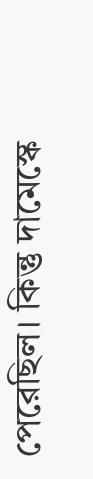পেরেছিল। কিন্তু দামেস্কে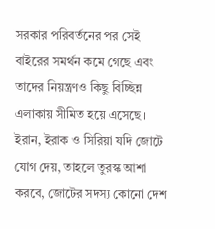সরকার পরিবর্তনের পর সেই বাইরের সমর্থন কমে গেছে এবং তাদের নিয়ন্ত্রণও কিছু বিচ্ছিন্ন এলাকায় সীমিত হয়ে এসেছে।
ইরান, ইরাক ও সিরিয়া যদি জোটে যোগ দেয়, তাহলে তুরস্ক আশা করবে, জোটের সদস্য কোনো দেশ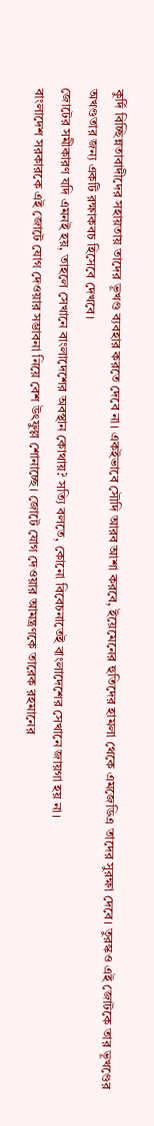কুর্দি বিচ্ছিন্নতাবাদীদের সহায়তায় তাদের ভূখণ্ড ব্যবহার করতে দেবে না। একইভাবে সৌদি আরব আশা করবে, ইয়েমেনের হুতিদের হামলা থেকে এমজেডিএ তাদের সুরক্ষা দেবে। তুরস্কও এই জোটকে তার ভূখণ্ডের অখণ্ডতার জন্য একটি রক্ষাকবচ হিসেবে দেখবে।
জোটের সমীকারণ যদি এমনই হয়, তাহলে সেখানে বাংলাদেশের অবস্থান কোথায়? সত্যি বলতে, কোনো বিবেচনাতেই বাংলাদেশের সেখানে জায়গা হয় না।
বাংলাদেশ সরকারকে এই জোটে যোগ দেওয়ার সম্ভাবনা নিয়ে বেশ উৎফুল্ল শোনাচ্ছে। জোটে যোগ দেওয়ার আমন্ত্রণকে তারেক রহমানের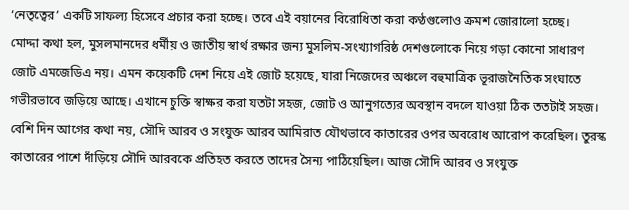‘নেতৃত্বের’ একটি সাফল্য হিসেবে প্রচার করা হচ্ছে। তবে এই বয়ানের বিরোধিতা করা কণ্ঠগুলোও ক্রমশ জোরালো হচ্ছে।
মোদ্দা কথা হল, মুসলমানদের ধর্মীয় ও জাতীয় স্বার্থ রক্ষার জন্য মুসলিম-সংখ্যাগরিষ্ঠ দেশগুলোকে নিয়ে গড়া কোনো সাধারণ জোট এমজেডিএ নয়। এমন কয়েকটি দেশ নিয়ে এই জোট হয়েছে, যারা নিজেদের অঞ্চলে বহুমাত্রিক ভূরাজনৈতিক সংঘাতে গভীরভাবে জড়িয়ে আছে। এখানে চুক্তি স্বাক্ষর করা যতটা সহজ, জোট ও আনুগত্যের অবস্থান বদলে যাওয়া ঠিক ততটাই সহজ।
বেশি দিন আগের কথা নয়, সৌদি আরব ও সংযুক্ত আরব আমিরাত যৌথভাবে কাতারের ওপর অবরোধ আরোপ করেছিল। তুরস্ক কাতারের পাশে দাঁড়িয়ে সৌদি আরবকে প্রতিহত করতে তাদের সৈন্য পাঠিয়েছিল। আজ সৌদি আরব ও সংযুক্ত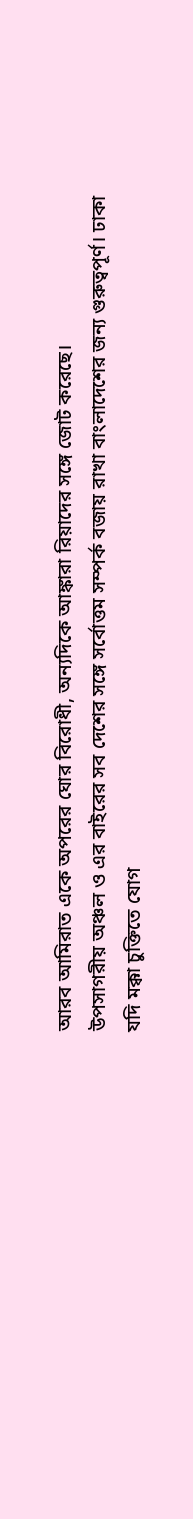আরব আমিরাত একে অপরের ঘোর বিরোধী, অন্যদিকে আঙ্কারা রিয়াদের সঙ্গে জোট করেছে।
উপসাগরীয় অঞ্চল ও এর বাইরের সব দেশের সঙ্গে সর্বোত্তম সম্পর্ক বজায় রাখা বাংলাদেশের জন্য গুরুত্বপূর্ণ। ঢাকা যদি মক্কা চুক্তিতে যোগ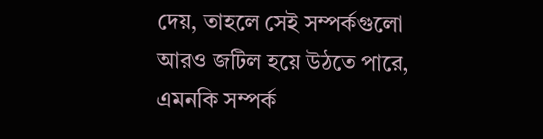দেয়, তাহলে সেই সম্পর্কগুলো আরও জটিল হয়ে উঠতে পারে, এমনকি সম্পর্ক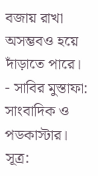বজায় রাখা অসম্ভবও হয়ে দাঁড়াতে পারে।
- সাবির মুস্তাফা: সাংবাদিক ও পডকাস্টার। সূত্র: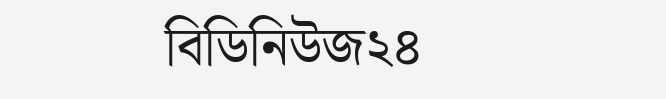বিডিনিউজ২৪